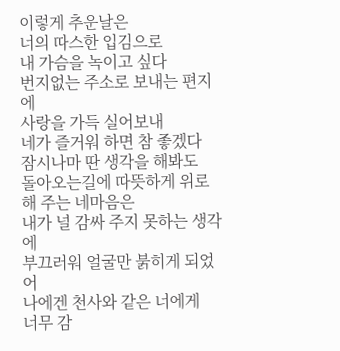이렇게 추운날은
너의 따스한 입김으로
내 가슴을 녹이고 싶다
번지없는 주소로 보내는 편지에
사랑을 가득 실어보내
네가 즐거워 하면 참 좋겠다
잠시나마 딴 생각을 해봐도
돌아오는길에 따뜻하게 위로해 주는 네마음은
내가 널 감싸 주지 못하는 생각에
부끄러워 얼굴만 붉히게 되었어
나에겐 천사와 같은 너에게
너무 감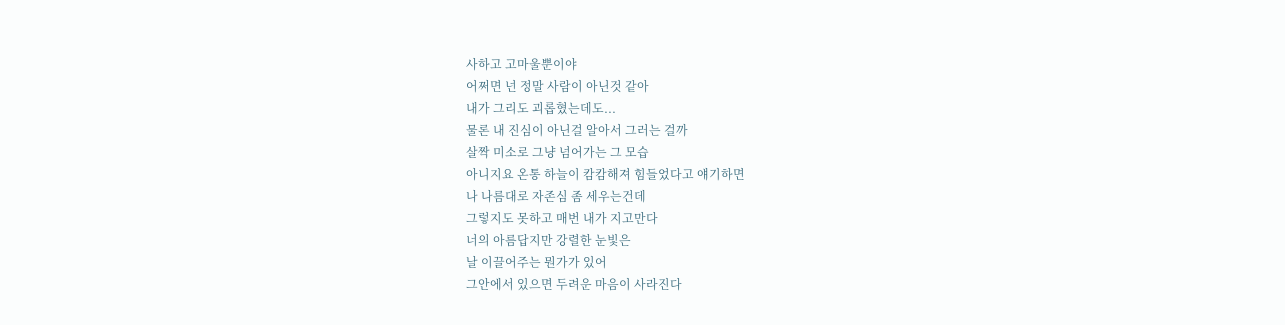사하고 고마울뿐이야
어쩌면 넌 정말 사람이 아닌것 같아
내가 그리도 괴롭혔는데도...
물론 내 진심이 아닌걸 알아서 그러는 걸까
살짝 미소로 그냥 넘어가는 그 모습
아니지요 온통 하늘이 캄캄해져 힘들었다고 얘기하면
나 나름대로 자존심 좀 세우는건데
그렇지도 못하고 매번 내가 지고만다
너의 아름답지만 강렬한 눈빛은
날 이끌어주는 뭔가가 있어
그안에서 있으면 두려운 마음이 사라진다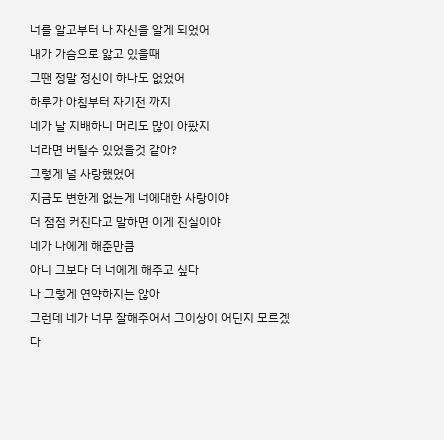너를 알고부터 나 자신을 알게 되었어
내가 가슴으로 앓고 있을때
그땐 정말 정신이 하나도 없었어
하루가 아침부터 자기전 까지
네가 날 지배하니 머리도 많이 아팠지
너라면 버틸수 있었을것 같아?
그렇게 널 사랑했었어
지금도 변한게 없는게 너에대한 사랑이야
더 점점 커진다고 말하면 이게 진실이야
네가 나에게 해준만큼
아니 그보다 더 너에게 해주고 싶다
나 그렇게 연약하지는 않아
그런데 네가 너무 잘해주어서 그이상이 어딘지 모르겠다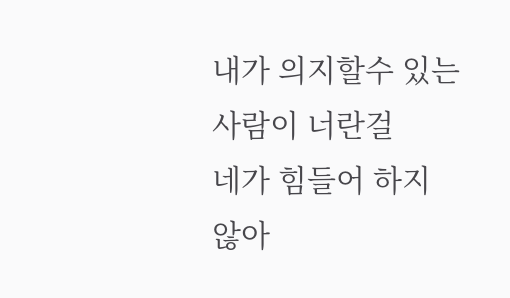내가 의지할수 있는 사람이 너란걸
네가 힘들어 하지 않아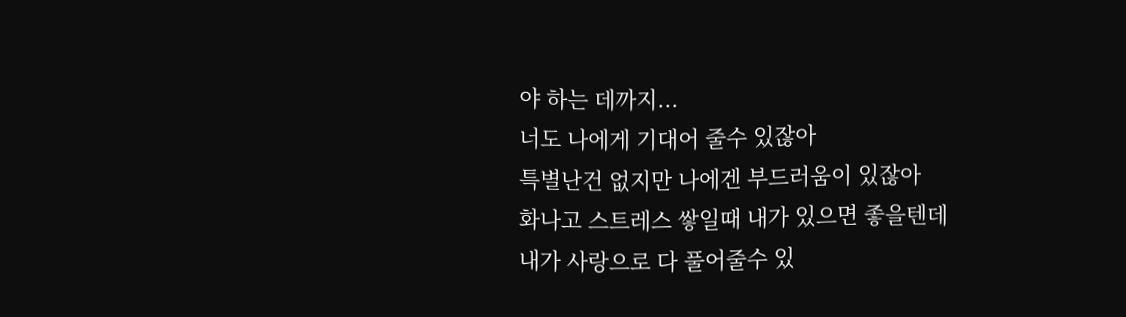야 하는 데까지...
너도 나에게 기대어 줄수 있잖아
특별난건 없지만 나에겐 부드러움이 있잖아
화나고 스트레스 쌓일때 내가 있으면 좋을텐데
내가 사랑으로 다 풀어줄수 있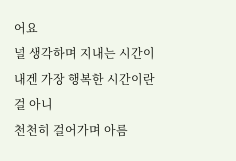어요
널 생각하며 지내는 시간이
내겐 가장 행복한 시간이란걸 아니
천천히 걸어가며 아름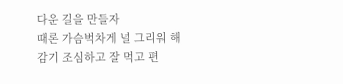다운 길을 만들자
때론 가슴벅차게 널 그리워 해
감기 조심하고 잘 먹고 편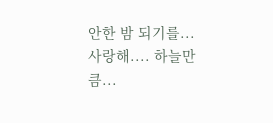안한 밤 되기를...
사랑해.... 하늘만큼...